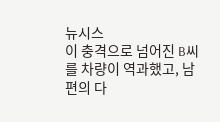뉴시스
이 충격으로 넘어진 B씨를 차량이 역과했고, 남편의 다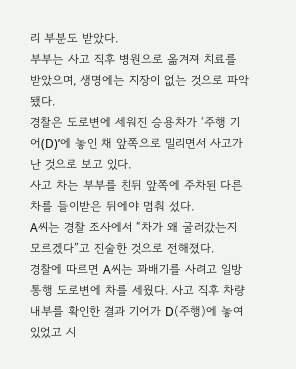리 부분도 받았다.
부부는 사고 직후 병원으로 옮겨져 치료를 받았으며, 생명에는 지장이 없는 것으로 파악됐다.
경찰은 도로변에 세워진 승용차가 ‘주행 기어(D)’에 놓인 채 앞쪽으로 밀리면서 사고가 난 것으로 보고 있다.
사고 차는 부부를 친뒤 앞쪽에 주차된 다른 차를 들이받은 뒤에야 멈춰 섰다.
A씨는 경찰 조사에서 “차가 왜 굴러갔는지 모르겠다”고 진술한 것으로 전해졌다.
경찰에 따르면 A씨는 꽈배기를 사려고 일방통행 도로변에 차를 세웠다. 사고 직후 차량 내부를 확인한 결과 기어가 D(주행)에 놓여있었고 시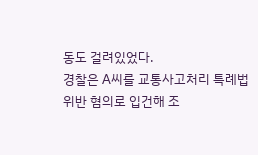동도 걸려있었다.
경찰은 A씨를 교통사고처리 특례법 위반 혐의로 입건해 조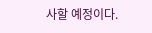사할 예정이다.